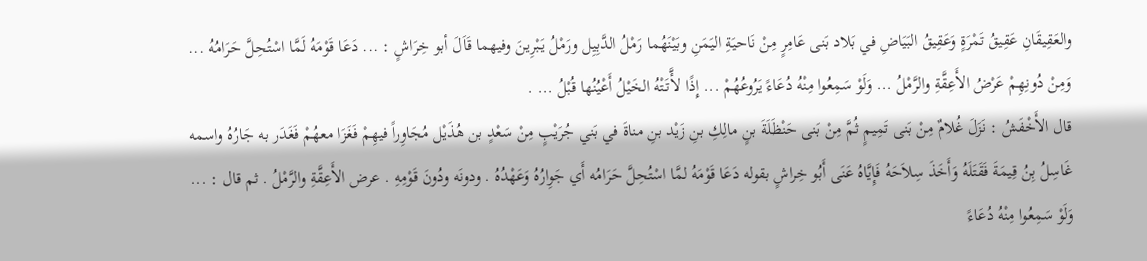والعَقِيقَانِ عَقِيقُ تَمْرَةٍ وَعَقِيقُ البَيَاضِ في بَلاد بَنى عَامِرٍ مِنْ نَاحيَةِ اليَمَنِ وبَيْنَهُما رَمْلُ الدَّبِيِل ورَمْلُ يَبْرِينَ وفيهما قَاَلَ أبو خِرَاشٍ : ... دَعَا قَوْمَهُ لَمَّا اسْتُحِلَّ حَرَامُهُ ... وَمِنْ دُونِهِمْ عَرْضُ الأَعِقَّةِ والرَّمْلُ ... وَلَوْ سَمِعُوا مِنْهُ دُعَاءً يَرُوعُهُمْ ... إِذًا لأَّتَتْهُ الخَيْلُ أَعْيُنُها قُبْلُ ... .
قال الأَخْفَشُ : نَزَلَ غُلامٌ مِنْ بَنى تَمِيمٍ ثُمَّ مِنْ بَنى حَنْظَلَةَ بنٍ مالِكِ بنِ زَيْد بنِ مناةَ في بَني جُرَيْبٍ مِنْ سَعْدٍ بن هُذَيْل مُجَاوِراً فيهِمْ فَغَزَا معهُمْ فَغَدَر به جَارُهُ واسمه غَاسِلُ بِنُ قِيمَةَ فَقَتَلَهُ وَأَخَذَ سِلاَحَهُ فَإِيَّاهُ عَنَى أَبُو خِراشٍ بقوله دَعَا قَوْمَهُ لمَّا اسْتُحِلَّ حَرَامُه أَي جَوِارُهُ وَعَهْدُهُ . ودونَه ودُونَ قَوْمِهِ . عرض الأَعِقَّةِ والرَّمْلُ . ثم قال : ... وَلَوْ سَمِعُوا مِنْهُ دُعَاءً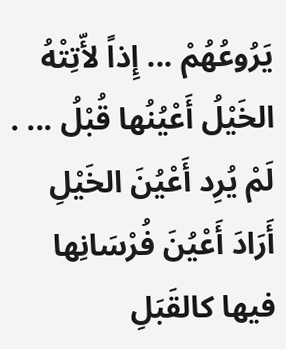يَرُوعُهُمْ ... إِذاً لأّتِتْهُ الخَيْلُ أَعْيُنُها قُبْلُ ... .
لَمْ يُرِد أَعْيُنَ الخَيْلِ أَرَادَ أَعْيُنَ فُرْسَانِها فيها كالقَبَلِ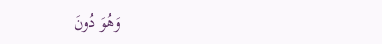وَهُوَ دُونَ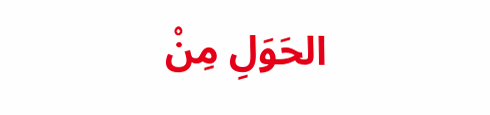الحَوَلِ مِنْ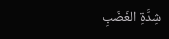شِدَّةِ الغَضَبِ